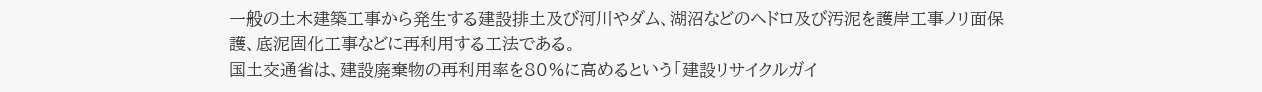一般の土木建築工事から発生する建設排土及び河川やダム、湖沼などのヘドロ及び汚泥を護岸工事ノリ面保護、底泥固化工事などに再利用する工法である。
国土交通省は、建設廃棄物の再利用率を80%に高めるという「建設リサイクルガイ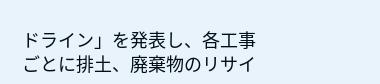ドライン」を発表し、各工事ごとに排土、廃棄物のリサイ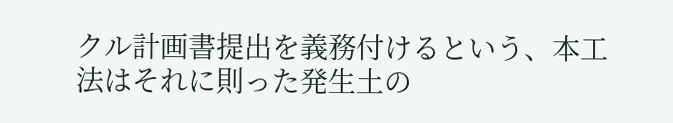クル計画書提出を義務付けるという、本工法はそれに則った発生土の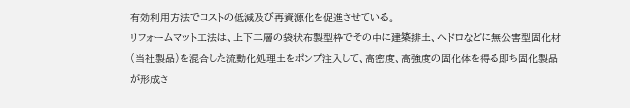有効利用方法でコストの低減及び再資源化を促進させている。
リフォームマット工法は、上下二層の袋状布製型枠でその中に建築排土、ヘドロなどに無公害型固化材(当社製品)を混合した流動化処理土をポンプ注入して、高密度、高強度の固化体を得る即ち固化製品が形成さ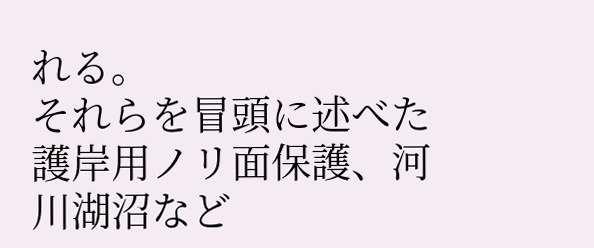れる。
それらを冒頭に述べた護岸用ノリ面保護、河川湖沼など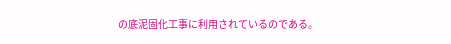の底泥固化工事に利用されているのである。